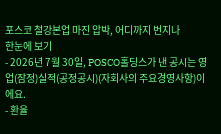포스코 철강본업 마진 압박, 어디까지 번지나
한눈에 보기
- 2026년 7월 30일, POSCO홀딩스가 낸 공시는 영업(잠정)실적(공정공시)(자회사의 주요경영사항)이에요.
- 환율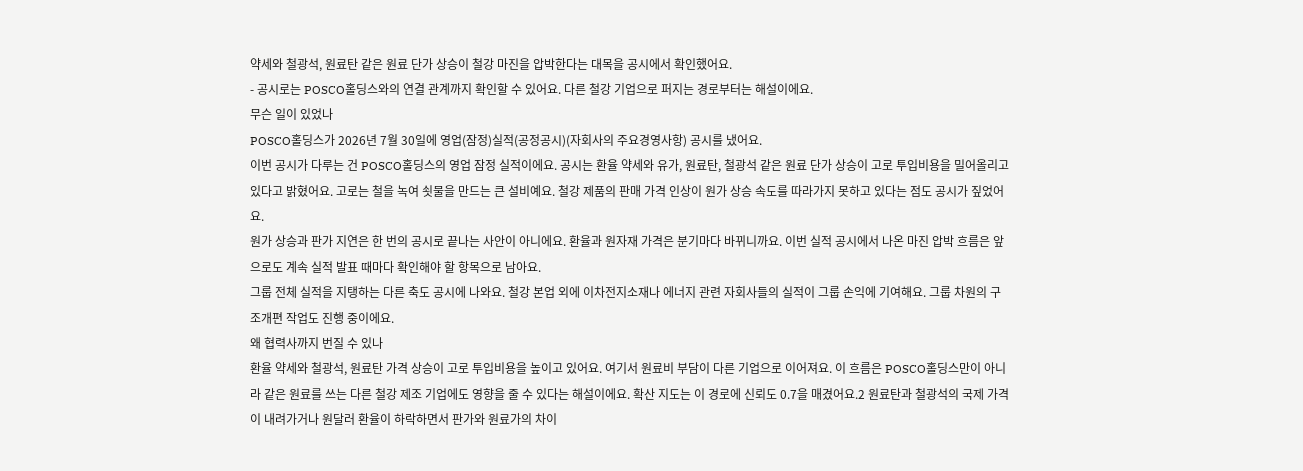약세와 철광석, 원료탄 같은 원료 단가 상승이 철강 마진을 압박한다는 대목을 공시에서 확인했어요.
- 공시로는 POSCO홀딩스와의 연결 관계까지 확인할 수 있어요. 다른 철강 기업으로 퍼지는 경로부터는 해설이에요.
무슨 일이 있었나
POSCO홀딩스가 2026년 7월 30일에 영업(잠정)실적(공정공시)(자회사의 주요경영사항) 공시를 냈어요.
이번 공시가 다루는 건 POSCO홀딩스의 영업 잠정 실적이에요. 공시는 환율 약세와 유가, 원료탄, 철광석 같은 원료 단가 상승이 고로 투입비용을 밀어올리고 있다고 밝혔어요. 고로는 철을 녹여 쇳물을 만드는 큰 설비예요. 철강 제품의 판매 가격 인상이 원가 상승 속도를 따라가지 못하고 있다는 점도 공시가 짚었어요.
원가 상승과 판가 지연은 한 번의 공시로 끝나는 사안이 아니에요. 환율과 원자재 가격은 분기마다 바뀌니까요. 이번 실적 공시에서 나온 마진 압박 흐름은 앞으로도 계속 실적 발표 때마다 확인해야 할 항목으로 남아요.
그룹 전체 실적을 지탱하는 다른 축도 공시에 나와요. 철강 본업 외에 이차전지소재나 에너지 관련 자회사들의 실적이 그룹 손익에 기여해요. 그룹 차원의 구조개편 작업도 진행 중이에요.
왜 협력사까지 번질 수 있나
환율 약세와 철광석, 원료탄 가격 상승이 고로 투입비용을 높이고 있어요. 여기서 원료비 부담이 다른 기업으로 이어져요. 이 흐름은 POSCO홀딩스만이 아니라 같은 원료를 쓰는 다른 철강 제조 기업에도 영향을 줄 수 있다는 해설이에요. 확산 지도는 이 경로에 신뢰도 0.7을 매겼어요.2 원료탄과 철광석의 국제 가격이 내려가거나 원달러 환율이 하락하면서 판가와 원료가의 차이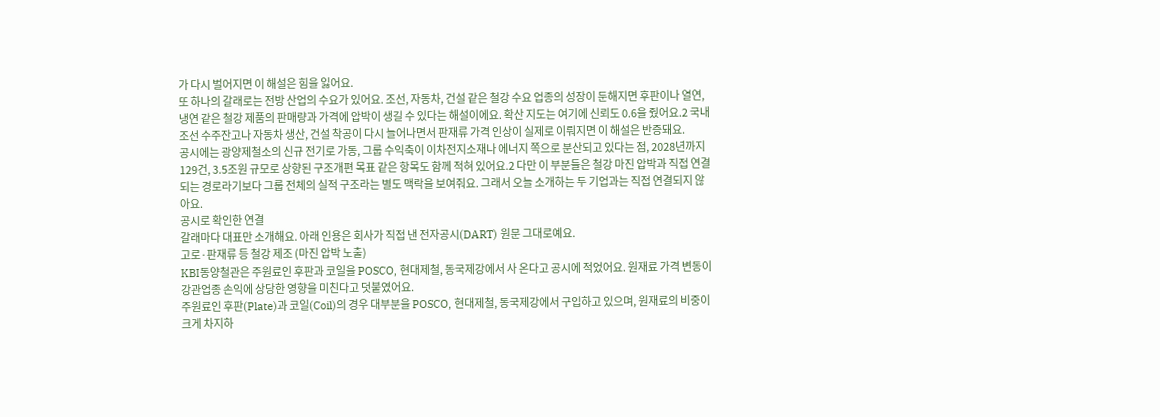가 다시 벌어지면 이 해설은 힘을 잃어요.
또 하나의 갈래로는 전방 산업의 수요가 있어요. 조선, 자동차, 건설 같은 철강 수요 업종의 성장이 둔해지면 후판이나 열연, 냉연 같은 철강 제품의 판매량과 가격에 압박이 생길 수 있다는 해설이에요. 확산 지도는 여기에 신뢰도 0.6을 줬어요.2 국내 조선 수주잔고나 자동차 생산, 건설 착공이 다시 늘어나면서 판재류 가격 인상이 실제로 이뤄지면 이 해설은 반증돼요.
공시에는 광양제철소의 신규 전기로 가동, 그룹 수익축이 이차전지소재나 에너지 쪽으로 분산되고 있다는 점, 2028년까지 129건, 3.5조원 규모로 상향된 구조개편 목표 같은 항목도 함께 적혀 있어요.2 다만 이 부분들은 철강 마진 압박과 직접 연결되는 경로라기보다 그룹 전체의 실적 구조라는 별도 맥락을 보여줘요. 그래서 오늘 소개하는 두 기업과는 직접 연결되지 않아요.
공시로 확인한 연결
갈래마다 대표만 소개해요. 아래 인용은 회사가 직접 낸 전자공시(DART) 원문 그대로예요.
고로·판재류 등 철강 제조 (마진 압박 노출)
KBI동양철관은 주원료인 후판과 코일을 POSCO, 현대제철, 동국제강에서 사 온다고 공시에 적었어요. 원재료 가격 변동이 강관업종 손익에 상당한 영향을 미친다고 덧붙였어요.
주원료인 후판(Plate)과 코일(Coil)의 경우 대부분을 POSCO, 현대제철, 동국제강에서 구입하고 있으며, 원재료의 비중이 크게 차지하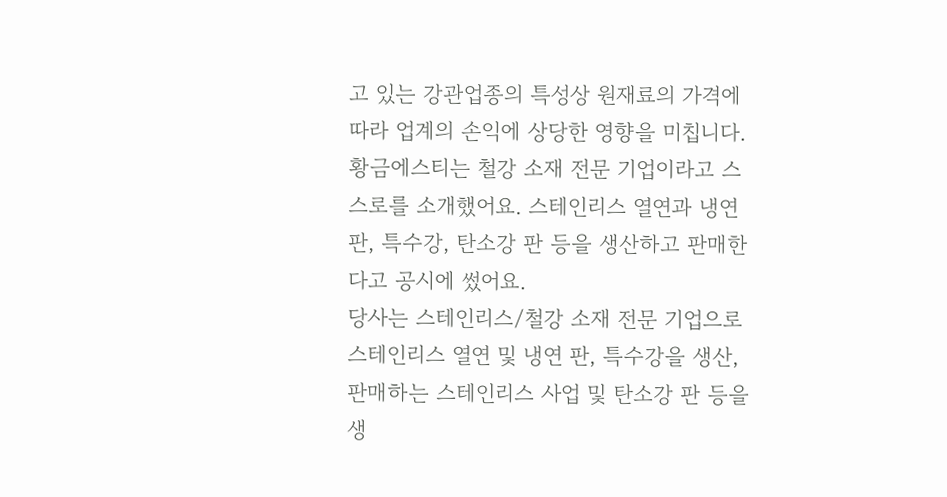고 있는 강관업종의 특성상 원재료의 가격에 따라 업계의 손익에 상당한 영향을 미칩니다.
황금에스티는 철강 소재 전문 기업이라고 스스로를 소개했어요. 스테인리스 열연과 냉연판, 특수강, 탄소강 판 등을 생산하고 판매한다고 공시에 썼어요.
당사는 스테인리스/철강 소재 전문 기업으로 스테인리스 열연 및 냉연 판, 특수강을 생산, 판매하는 스테인리스 사업 및 탄소강 판 등을 생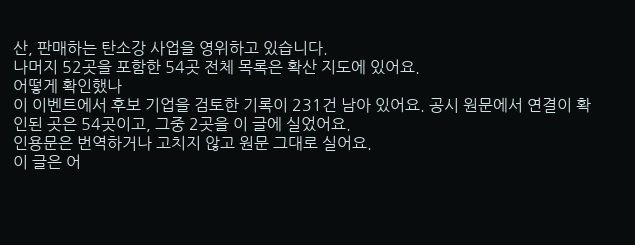산, 판매하는 탄소강 사업을 영위하고 있습니다.
나머지 52곳을 포함한 54곳 전체 목록은 확산 지도에 있어요.
어떻게 확인했나
이 이벤트에서 후보 기업을 검토한 기록이 231건 남아 있어요. 공시 원문에서 연결이 확인된 곳은 54곳이고, 그중 2곳을 이 글에 실었어요.
인용문은 번역하거나 고치지 않고 원문 그대로 실어요.
이 글은 어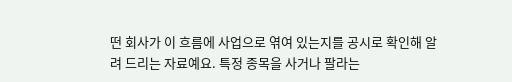떤 회사가 이 흐름에 사업으로 엮여 있는지를 공시로 확인해 알려 드리는 자료예요. 특정 종목을 사거나 팔라는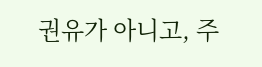권유가 아니고, 주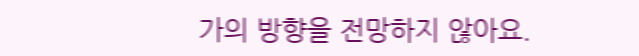가의 방향을 전망하지 않아요.